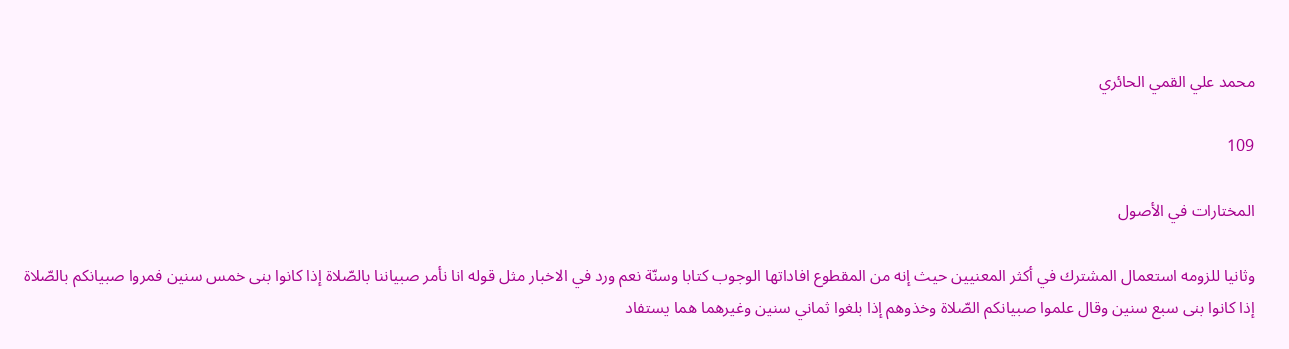محمد علي القمي الحائري

109

المختارات في الأصول

وثانيا للزومه استعمال المشترك في أكثر المعنيين حيث إنه من المقطوع افاداتها الوجوب كتابا وسنّة نعم ورد في الاخبار مثل قوله انا نأمر صبياننا بالصّلاة إذا كانوا بنى خمس سنين فمروا صبيانكم بالصّلاة إذا كانوا بنى سبع سنين وقال علموا صبيانكم الصّلاة وخذوهم إذا بلغوا ثماني سنين وغيرهما هما يستفاد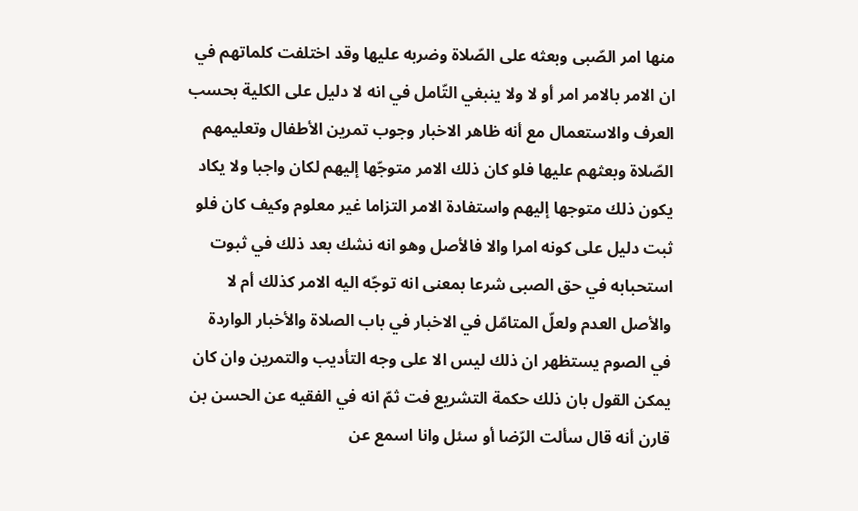منها امر الصّبى وبعثه على الصّلاة وضربه عليها وقد اختلفت كلماتهم في ان الامر بالامر امر أو لا ولا ينبغي التّامل في انه لا دليل على الكلية بحسب العرف والاستعمال مع أنه ظاهر الاخبار وجوب تمرين الأطفال وتعليمهم الصّلاة وبعثهم عليها فلو كان ذلك الامر متوجّها إليهم لكان واجبا ولا يكاد يكون ذلك متوجها إليهم واستفادة الامر التزاما غير معلوم وكيف كان فلو ثبت دليل على كونه امرا والا فالأصل وهو انه نشك بعد ذلك في ثبوت استحبابه في حق الصبى شرعا بمعنى انه توجّه اليه الامر كذلك أم لا والأصل العدم ولعلّ المتامّل في الاخبار في باب الصلاة والأخبار الواردة في الصوم يستظهر ان ذلك ليس الا على وجه التأديب والتمرين وان كان يمكن القول بان ذلك حكمة التشريع فت ثمّ انه في الفقيه عن الحسن بن قارن أنه قال سألت الرّضا أو سئل وانا اسمع عن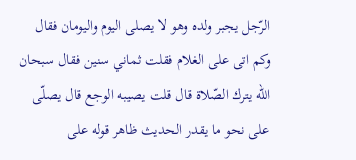الرّجل يجبر ولده وهو لا يصلى اليوم واليومان فقال وكم اتى على الغلام فقلت ثماني سنين فقال سبحان اللّه يترك الصّلاة قال قلت يصيبه الوجع قال يصلّى على نحو ما يقدر الحديث ظاهر قوله على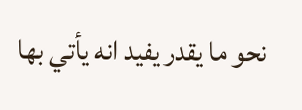نحو ما يقدر يفيد انه يأتي بها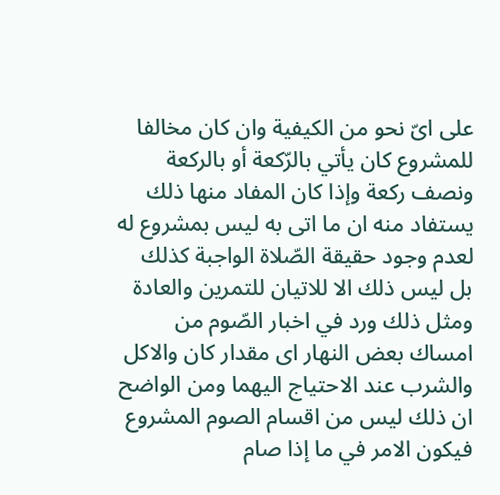على اىّ نحو من الكيفية وان كان مخالفا للمشروع كان يأتي بالرّكعة أو بالركعة ونصف ركعة وإذا كان المفاد منها ذلك يستفاد منه ان ما اتى به ليس بمشروع له لعدم وجود حقيقة الصّلاة الواجبة كذلك بل ليس ذلك الا للاتيان للتمرين والعادة ومثل ذلك ورد في اخبار الصّوم من امساك بعض النهار اى مقدار كان والاكل والشرب عند الاحتياج اليهما ومن الواضح ان ذلك ليس من اقسام الصوم المشروع فيكون الامر في ما إذا صام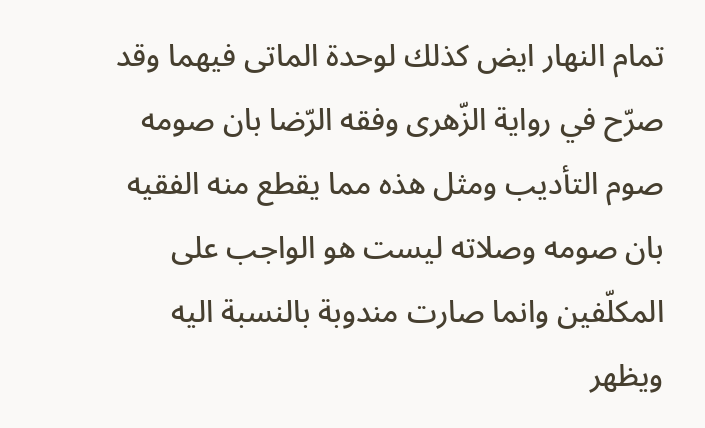تمام النهار ايض كذلك لوحدة الماتى فيهما وقد صرّح في رواية الزّهرى وفقه الرّضا بان صومه صوم التأديب ومثل هذه مما يقطع منه الفقيه بان صومه وصلاته ليست هو الواجب على المكلّفين وانما صارت مندوبة بالنسبة اليه ويظهر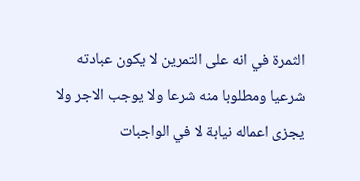الثمرة في انه على التمرين لا يكون عبادته شرعيا ومطلوبا منه شرعا ولا يوجب الاجر ولا يجزى اعماله نيابة لا في الواجبات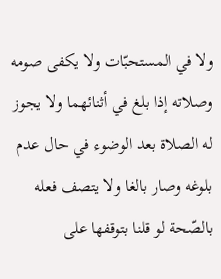ولا في المستحبّات ولا يكفى صومه وصلاته إذا بلغ في أثنائهما ولا يجوز له الصلاة بعد الوضوء في حال عدم بلوغه وصار بالغا ولا يتصف فعله بالصّحة لو قلنا بتوقفها على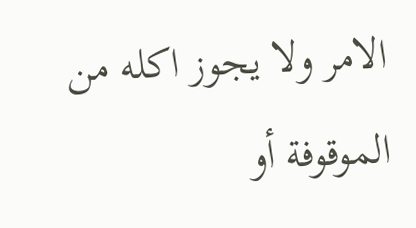الامر ولا يجوز اكله من الموقوفة أو